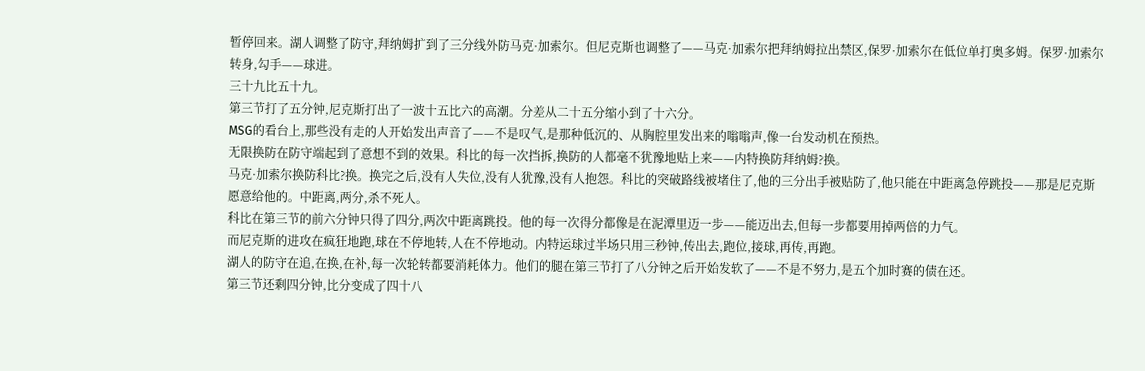暂停回来。湖人调整了防守,拜纳姆扩到了三分线外防马克·加索尔。但尼克斯也调整了——马克·加索尔把拜纳姆拉出禁区,保罗·加索尔在低位单打奥多姆。保罗·加索尔转身,勾手——球进。
三十九比五十九。
第三节打了五分钟,尼克斯打出了一波十五比六的高潮。分差从二十五分缩小到了十六分。
MSG的看台上,那些没有走的人开始发出声音了——不是叹气,是那种低沉的、从胸腔里发出来的嗡嗡声,像一台发动机在预热。
无限换防在防守端起到了意想不到的效果。科比的每一次挡拆,换防的人都毫不犹豫地贴上来——内特换防拜纳姆?换。
马克·加索尔换防科比?换。换完之后,没有人失位,没有人犹豫,没有人抱怨。科比的突破路线被堵住了,他的三分出手被贴防了,他只能在中距离急停跳投——那是尼克斯愿意给他的。中距离,两分,杀不死人。
科比在第三节的前六分钟只得了四分,两次中距离跳投。他的每一次得分都像是在泥潭里迈一步——能迈出去,但每一步都要用掉两倍的力气。
而尼克斯的进攻在疯狂地跑,球在不停地转,人在不停地动。内特运球过半场只用三秒钟,传出去,跑位,接球,再传,再跑。
湖人的防守在追,在换,在补,每一次轮转都要消耗体力。他们的腿在第三节打了八分钟之后开始发软了——不是不努力,是五个加时赛的债在还。
第三节还剩四分钟,比分变成了四十八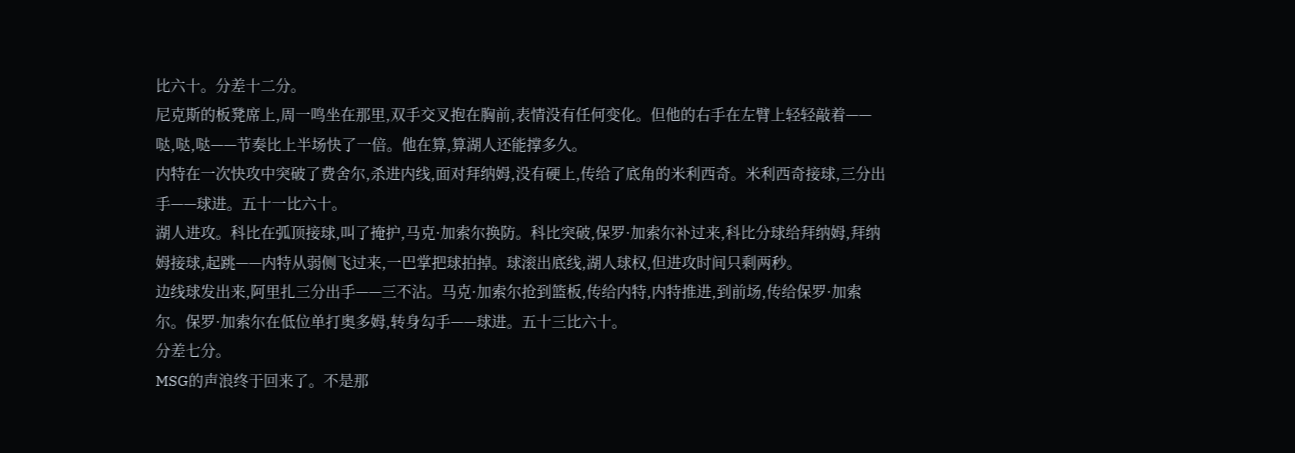比六十。分差十二分。
尼克斯的板凳席上,周一鸣坐在那里,双手交叉抱在胸前,表情没有任何变化。但他的右手在左臂上轻轻敲着——哒,哒,哒——节奏比上半场快了一倍。他在算,算湖人还能撑多久。
内特在一次快攻中突破了费舍尔,杀进内线,面对拜纳姆,没有硬上,传给了底角的米利西奇。米利西奇接球,三分出手——球进。五十一比六十。
湖人进攻。科比在弧顶接球,叫了掩护,马克·加索尔换防。科比突破,保罗·加索尔补过来,科比分球给拜纳姆,拜纳姆接球,起跳——内特从弱侧飞过来,一巴掌把球拍掉。球滚出底线,湖人球权,但进攻时间只剩两秒。
边线球发出来,阿里扎三分出手——三不沾。马克·加索尔抢到篮板,传给内特,内特推进,到前场,传给保罗·加索尔。保罗·加索尔在低位单打奥多姆,转身勾手——球进。五十三比六十。
分差七分。
MSG的声浪终于回来了。不是那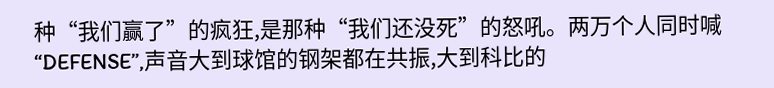种“我们赢了”的疯狂,是那种“我们还没死”的怒吼。两万个人同时喊“DEFENSE”,声音大到球馆的钢架都在共振,大到科比的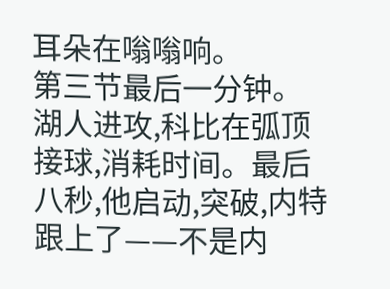耳朵在嗡嗡响。
第三节最后一分钟。湖人进攻,科比在弧顶接球,消耗时间。最后八秒,他启动,突破,内特跟上了——不是内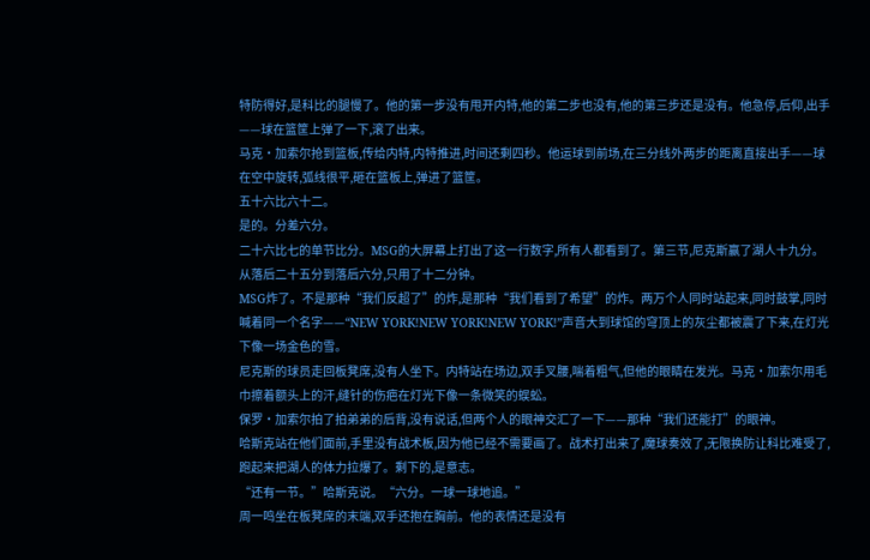特防得好,是科比的腿慢了。他的第一步没有甩开内特,他的第二步也没有,他的第三步还是没有。他急停,后仰,出手——球在篮筐上弹了一下,滚了出来。
马克·加索尔抢到篮板,传给内特,内特推进,时间还剩四秒。他运球到前场,在三分线外两步的距离直接出手——球在空中旋转,弧线很平,砸在篮板上,弹进了篮筐。
五十六比六十二。
是的。分差六分。
二十六比七的单节比分。MSG的大屏幕上打出了这一行数字,所有人都看到了。第三节,尼克斯赢了湖人十九分。从落后二十五分到落后六分,只用了十二分钟。
MSG炸了。不是那种“我们反超了”的炸,是那种“我们看到了希望”的炸。两万个人同时站起来,同时鼓掌,同时喊着同一个名字——“NEW YORK!NEW YORK!NEW YORK!”声音大到球馆的穹顶上的灰尘都被震了下来,在灯光下像一场金色的雪。
尼克斯的球员走回板凳席,没有人坐下。内特站在场边,双手叉腰,喘着粗气,但他的眼睛在发光。马克·加索尔用毛巾擦着额头上的汗,缝针的伤疤在灯光下像一条微笑的蜈蚣。
保罗·加索尔拍了拍弟弟的后背,没有说话,但两个人的眼神交汇了一下——那种“我们还能打”的眼神。
哈斯克站在他们面前,手里没有战术板,因为他已经不需要画了。战术打出来了,魔球奏效了,无限换防让科比难受了,跑起来把湖人的体力拉爆了。剩下的,是意志。
“还有一节。”哈斯克说。“六分。一球一球地追。”
周一鸣坐在板凳席的末端,双手还抱在胸前。他的表情还是没有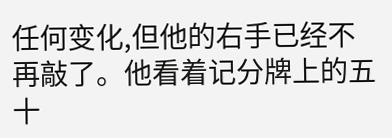任何变化,但他的右手已经不再敲了。他看着记分牌上的五十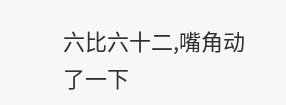六比六十二,嘴角动了一下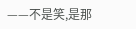——不是笑,是那